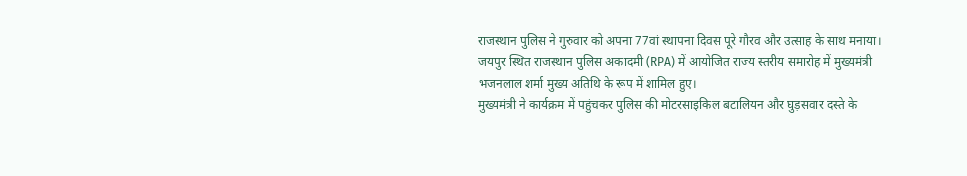राजस्थान पुलिस ने गुरुवार को अपना 77वां स्थापना दिवस पूरे गौरव और उत्साह के साथ मनाया। जयपुर स्थित राजस्थान पुलिस अकादमी (RPA) में आयोजित राज्य स्तरीय समारोह में मुख्यमंत्री भजनलाल शर्मा मुख्य अतिथि के रूप में शामिल हुए।
मुख्यमंत्री ने कार्यक्रम में पहुंचकर पुलिस की मोटरसाइकिल बटालियन और घुड़सवार दस्ते के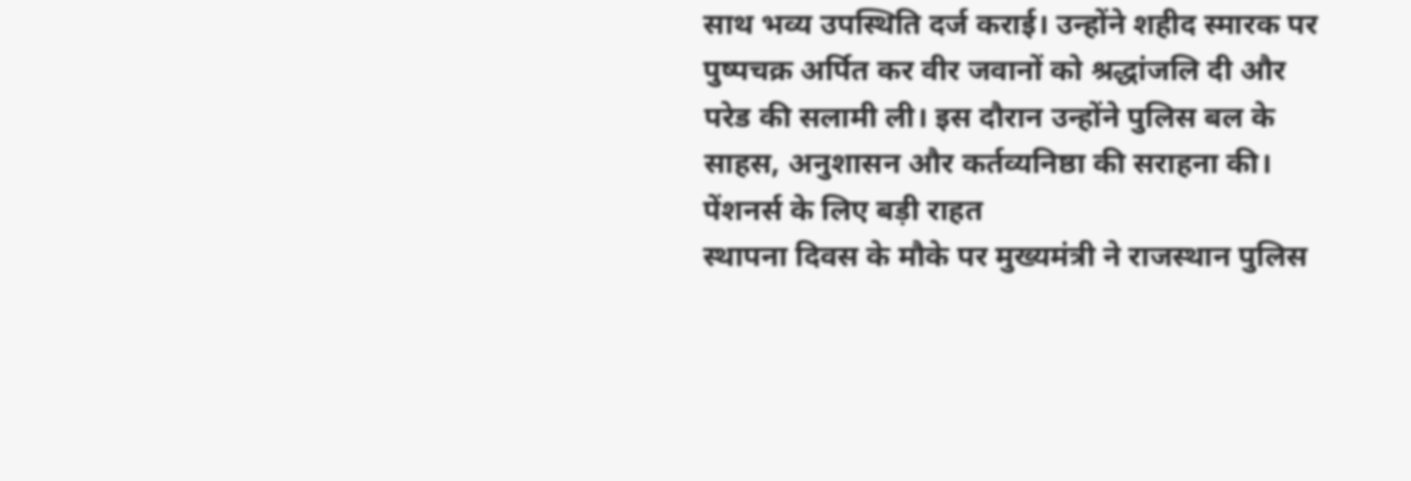साथ भव्य उपस्थिति दर्ज कराई। उन्होंने शहीद स्मारक पर पुष्पचक्र अर्पित कर वीर जवानों को श्रद्धांजलि दी और परेड की सलामी ली। इस दौरान उन्होंने पुलिस बल के साहस, अनुशासन और कर्तव्यनिष्ठा की सराहना की।
पेंशनर्स के लिए बड़ी राहत
स्थापना दिवस के मौके पर मुख्यमंत्री ने राजस्थान पुलिस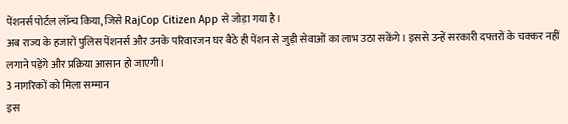पेंशनर्स पोर्टल लॉन्च किया, जिसे RajCop Citizen App से जोड़ा गया है।
अब राज्य के हजारों पुलिस पेंशनर्स और उनके परिवारजन घर बैठे ही पेंशन से जुड़ी सेवाओं का लाभ उठा सकेंगे। इससे उन्हें सरकारी दफ्तरों के चक्कर नहीं लगाने पड़ेंगे और प्रक्रिया आसान हो जाएगी।
3 नागरिकों को मिला सम्मान
इस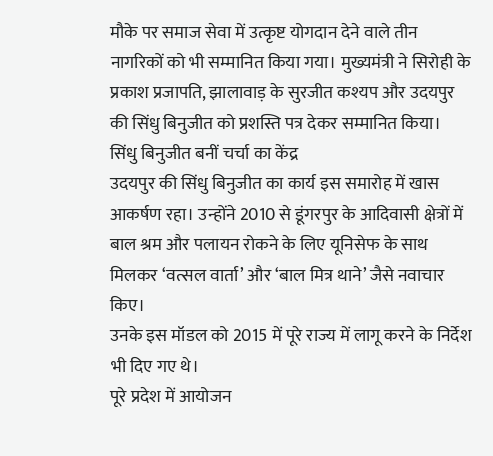मौके पर समाज सेवा में उत्कृष्ट योगदान देने वाले तीन नागरिकों को भी सम्मानित किया गया। मुख्यमंत्री ने सिरोही के प्रकाश प्रजापति, झालावाड़ के सुरजीत कश्यप और उदयपुर की सिंधु बिनुजीत को प्रशस्ति पत्र देकर सम्मानित किया।
सिंधु बिनुजीत बनीं चर्चा का केंद्र
उदयपुर की सिंधु बिनुजीत का कार्य इस समारोह में खास आकर्षण रहा। उन्होंने 2010 से डूंगरपुर के आदिवासी क्षेत्रों में बाल श्रम और पलायन रोकने के लिए यूनिसेफ के साथ मिलकर ‘वत्सल वार्ता’ और ‘बाल मित्र थाने’ जैसे नवाचार किए।
उनके इस मॉडल को 2015 में पूरे राज्य में लागू करने के निर्देश भी दिए गए थे।
पूरे प्रदेश में आयोजन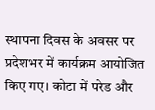स्थापना दिवस के अवसर पर प्रदेशभर में कार्यक्रम आयोजित किए गए। कोटा में परेड और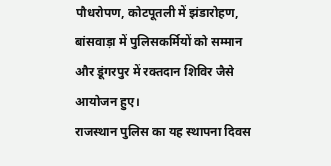पौधरोपण, कोटपूतली में झंडारोहण, बांसवाड़ा में पुलिसकर्मियों को सम्मान और डूंगरपुर में रक्तदान शिविर जैसे आयोजन हुए।
राजस्थान पुलिस का यह स्थापना दिवस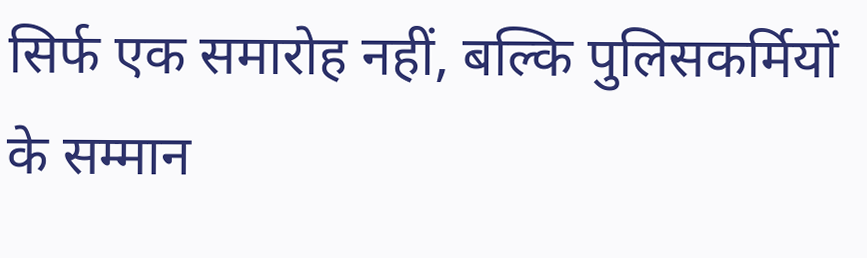सिर्फ एक समारोह नहीं, बल्कि पुलिसकर्मियों के सम्मान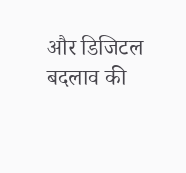और डिजिटल बदलाव की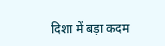दिशा में बड़ा कदम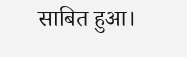साबित हुआ।